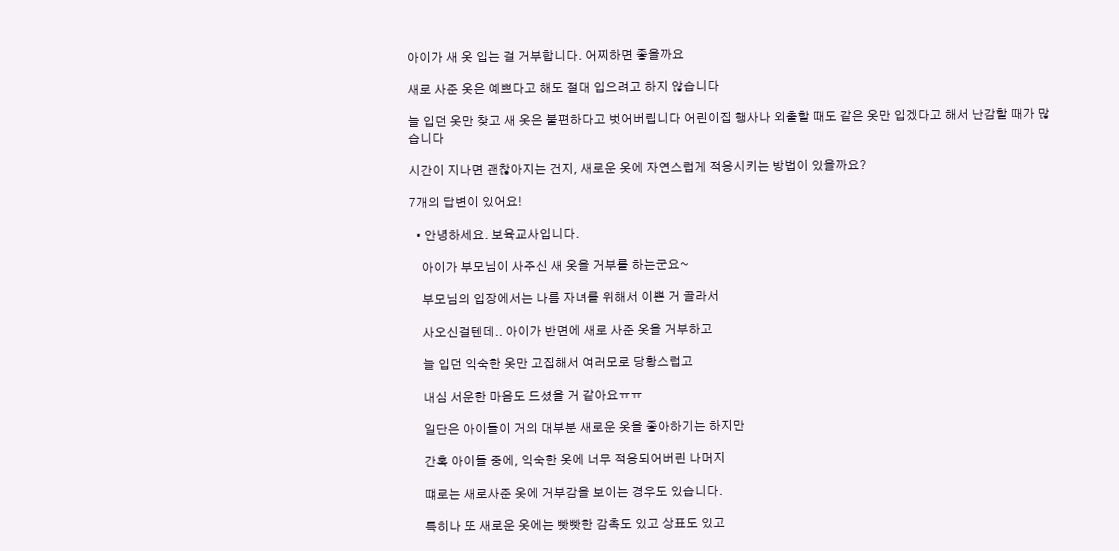아이가 새 옷 입는 걸 거부합니다. 어찌하면 좋을까요

새로 사준 옷은 예쁘다고 해도 절대 입으려고 하지 않습니다

늘 입던 옷만 찾고 새 옷은 불편하다고 벗어버립니다 어린이집 행사나 외출할 때도 같은 옷만 입겠다고 해서 난감할 때가 많습니다

시간이 지나면 괜찮아지는 건지, 새로운 옷에 자연스럽게 적응시키는 방법이 있을까요?

7개의 답변이 있어요!

  • 안녕하세요. 보육교사입니다.

    아이가 부모님이 사주신 새 옷을 거부를 하는군요~

    부모님의 입장에서는 나름 자녀를 위해서 이쁜 거 골라서

    사오신걸텐데.. 아이가 반면에 새로 사준 옷을 거부하고

    늘 입던 익숙한 옷만 고집해서 여러모로 당황스럽고

    내심 서운한 마음도 드셨을 거 같아요ㅠㅠ

    일단은 아이들이 거의 대부분 새로운 옷을 좋아하기는 하지만

    간혹 아이들 중에, 익숙한 옷에 너무 적응되어버린 나머지

    떄로는 새로사준 옷에 거부감을 보이는 경우도 있습니다.

    특히나 또 새로운 옷에는 빳빳한 감촉도 있고 상표도 있고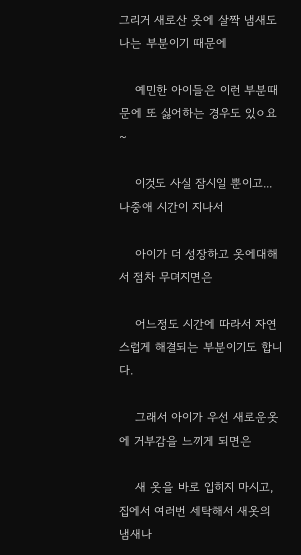그리거 새로산 옷에 살짝 냄새도 나는 부분이기 때문에

    예민한 아이들은 이런 부분때문에 또 싫어하는 경우도 있ㅇ요~

    이것도 사실 잠시일 뿐이고... 나중애 시간이 지나서

    아이가 더 성장하고 옷에대해서 점차 무뎌지면은

    어느정도 시간에 따라서 자연스럽게 해결되는 부분이기도 합니다.

    그래서 아이가 우선 새로운옷에 거부감을 느끼게 되면은

    새 옷을 바로 입히지 마시고, 집에서 여러번 세탁해서 새옷의 냄새나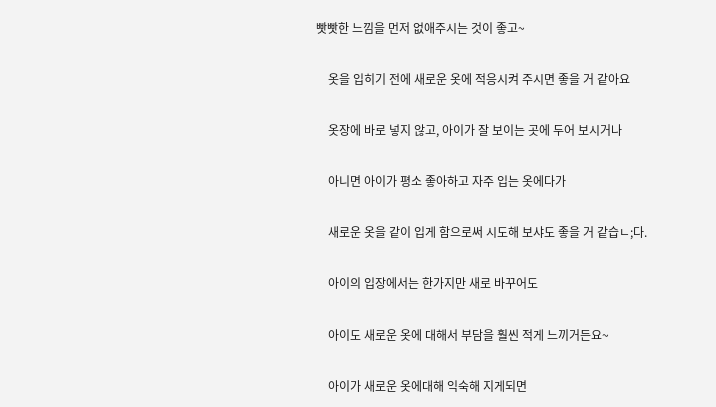빳빳한 느낌을 먼저 없애주시는 것이 좋고~

    옷을 입히기 전에 새로운 옷에 적응시켜 주시면 좋을 거 같아요

    옷장에 바로 넣지 않고, 아이가 잘 보이는 곳에 두어 보시거나

    아니면 아이가 평소 좋아하고 자주 입는 옷에다가

    새로운 옷을 같이 입게 함으로써 시도해 보샤도 좋을 거 같습ㄴ;다.

    아이의 입장에서는 한가지만 새로 바꾸어도

    아이도 새로운 옷에 대해서 부담을 훨씬 적게 느끼거든요~

    아이가 새로운 옷에대해 익숙해 지게되면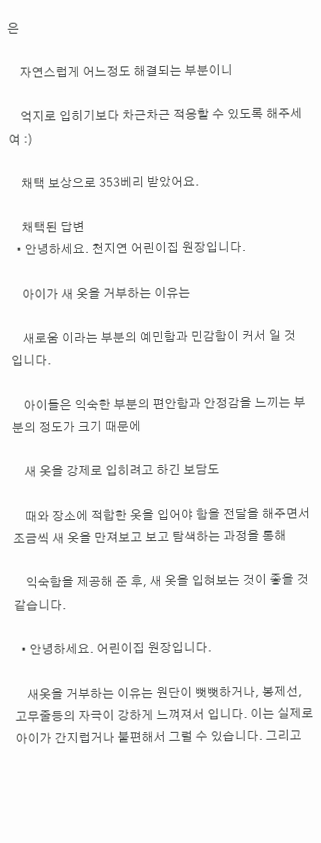은

    자연스럽게 어느정도 해결되는 부분이니

    억지로 입히기보다 차근차근 적응할 수 있도록 해주세여 :)

    채택 보상으로 353베리 받았어요.

    채택된 답변
  • 안녕하세요. 천지연 어린이집 원장입니다.

    아이가 새 옷을 거부하는 이유는

    새로움 이라는 부분의 예민함과 민감함이 커서 일 것 입니다.

    아이들은 익숙한 부분의 편안함과 안정감을 느끼는 부분의 정도가 크기 때문에

    새 옷을 강제로 입히려고 하긴 보담도

    때와 장소에 적합한 옷을 입어야 함을 전달을 해주면서 조금씩 새 옷을 만져보고 보고 탐색하는 과정을 통해

    익숙함을 제공해 준 후, 새 옷을 입혀보는 것이 좋을 것 같습니다.

  • 안녕하세요. 어린이집 원장입니다.

    새옷을 거부하는 이유는 원단이 뻣뻣하거나, 봉제선, 고무줄등의 자극이 강하게 느껴져서 입니다. 이는 실제로 아이가 간지럽거나 불편해서 그럴 수 있습니다. 그리고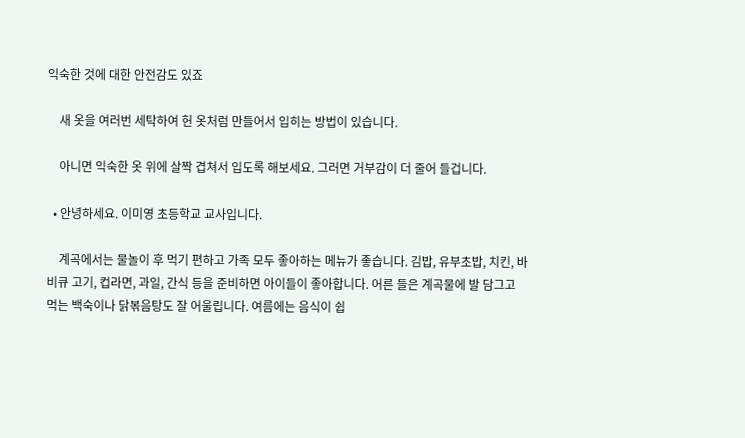익숙한 것에 대한 안전감도 있죠

    새 옷을 여러번 세탁하여 헌 옷처럼 만들어서 입히는 방법이 있습니다.

    아니면 익숙한 옷 위에 살짝 겹쳐서 입도록 해보세요. 그러면 거부감이 더 줄어 들겁니다.

  • 안녕하세요. 이미영 초등학교 교사입니다.

    계곡에서는 물놀이 후 먹기 편하고 가족 모두 좋아하는 메뉴가 좋습니다. 김밥, 유부초밥, 치킨, 바비큐 고기, 컵라면, 과일, 간식 등을 준비하면 아이들이 좋아합니다. 어른 들은 계곡물에 발 담그고 먹는 백숙이나 닭볶음탕도 잘 어울립니다. 여름에는 음식이 쉽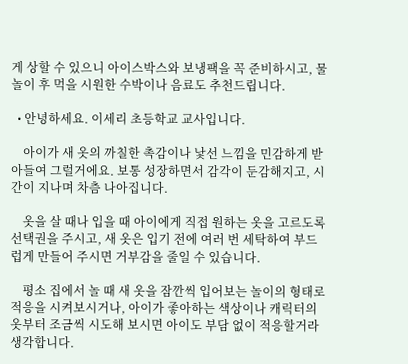게 상할 수 있으니 아이스박스와 보냉팩을 꼭 준비하시고, 물놀이 후 먹을 시원한 수박이나 음료도 추천드립니다.

  • 안녕하세요. 이세리 초등학교 교사입니다.

    아이가 새 옷의 까칠한 촉감이나 낯선 느낌을 민감하게 받아들여 그럴거에요. 보통 성장하면서 감각이 둔감해지고, 시간이 지나며 차츰 나아집니다.

    옷을 살 때나 입을 때 아이에게 직접 원하는 옷을 고르도록 선택권을 주시고, 새 옷은 입기 전에 여러 번 세탁하여 부드럽게 만들어 주시면 거부감을 줄일 수 있습니다.

    평소 집에서 놀 때 새 옷을 잠깐씩 입어보는 놀이의 형태로 적응을 시켜보시거나, 아이가 좋아하는 색상이나 캐릭터의 옷부터 조금씩 시도해 보시면 아이도 부담 없이 적응할거라 생각합니다.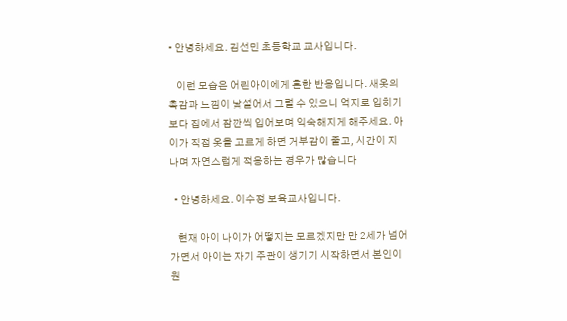• 안녕하세요. 김선민 초등학교 교사입니다.

    이런 모습은 어린아이에게 흔한 반응입니다. 새옷의 촉감과 느낌이 낯설어서 그럴 수 있으니 억지로 입히기보다 집에서 잠깐씩 입어보며 익숙해지게 해주세요. 아이가 직접 옷을 고르게 하면 거부감이 줄고, 시간이 지나며 자연스럽게 적응하는 경우가 많습니다

  • 안녕하세요. 이수정 보육교사입니다.

    현재 아이 나이가 어떻지는 모르겠지만 만 2세가 넘어가면서 아이는 자기 주관이 생기기 시작하면서 본인이 원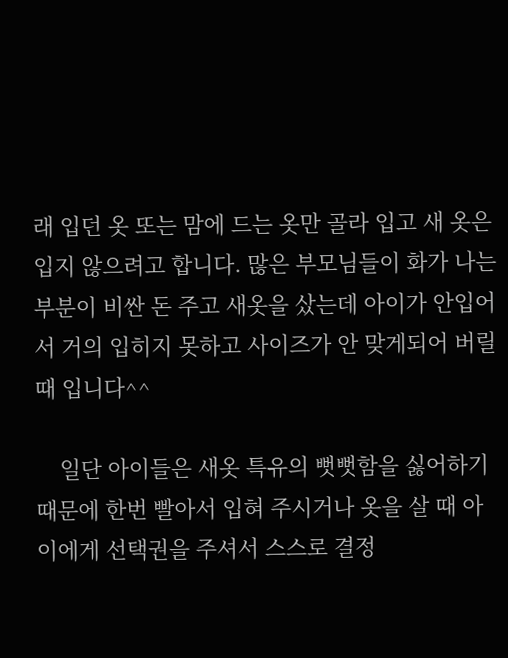래 입던 옷 또는 맘에 드는 옷만 골라 입고 새 옷은 입지 않으려고 합니다. 많은 부모님들이 화가 나는 부분이 비싼 돈 주고 새옷을 샀는데 아이가 안입어서 거의 입히지 못하고 사이즈가 안 맞게되어 버릴 때 입니다^^

    일단 아이들은 새옷 특유의 뻣뻣함을 싫어하기 때문에 한번 빨아서 입혀 주시거나 옷을 살 때 아이에게 선택권을 주셔서 스스로 결정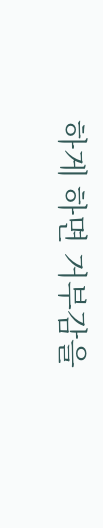하게 하면 거부감을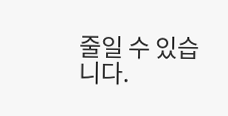줄일 수 있습니다.